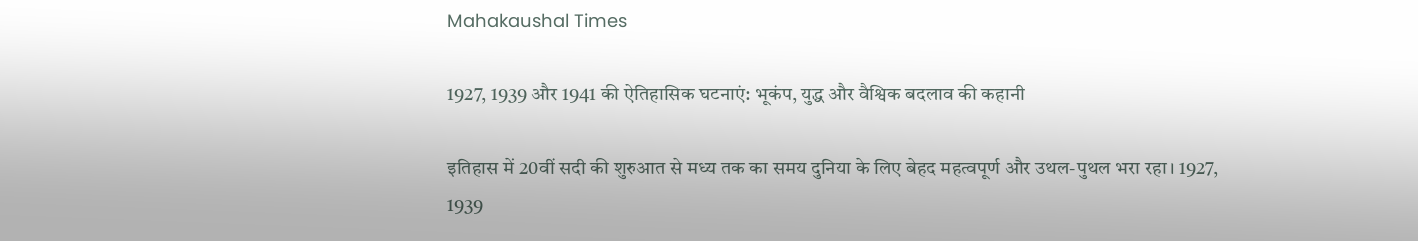Mahakaushal Times

1927, 1939 और 1941 की ऐतिहासिक घटनाएं: भूकंप, युद्ध और वैश्विक बदलाव की कहानी

इतिहास में 20वीं सदी की शुरुआत से मध्य तक का समय दुनिया के लिए बेहद महत्वपूर्ण और उथल-पुथल भरा रहा। 1927, 1939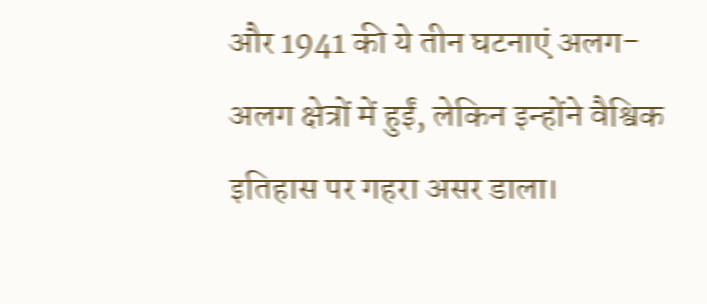और 1941 की ये तीन घटनाएं अलग-अलग क्षेत्रों में हुईं, लेकिन इन्होंने वैश्विक इतिहास पर गहरा असर डाला।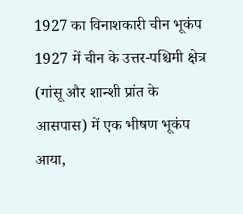1927 का विनाशकारी चीन भूकंप
1927 में चीन के उत्तर-पश्चिमी क्षेत्र (गांसू और शान्शी प्रांत के आसपास) में एक भीषण भूकंप आया,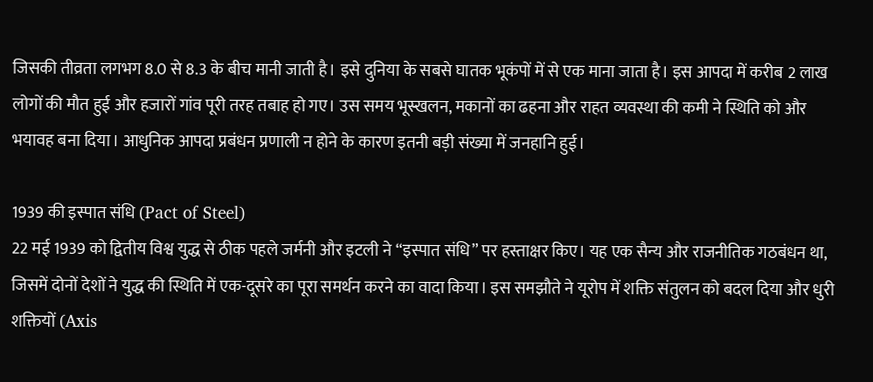जिसकी तीव्रता लगभग 8.0 से 8.3 के बीच मानी जाती है। इसे दुनिया के सबसे घातक भूकंपों में से एक माना जाता है। इस आपदा में करीब 2 लाख लोगों की मौत हुई और हजारों गांव पूरी तरह तबाह हो गए। उस समय भूस्खलन, मकानों का ढहना और राहत व्यवस्था की कमी ने स्थिति को और भयावह बना दिया। आधुनिक आपदा प्रबंधन प्रणाली न होने के कारण इतनी बड़ी संख्या में जनहानि हुई।

1939 की इस्पात संधि (Pact of Steel)
22 मई 1939 को द्वितीय विश्व युद्ध से ठीक पहले जर्मनी और इटली ने “इस्पात संधि” पर हस्ताक्षर किए। यह एक सैन्य और राजनीतिक गठबंधन था, जिसमें दोनों देशों ने युद्ध की स्थिति में एक-दूसरे का पूरा समर्थन करने का वादा किया। इस समझौते ने यूरोप में शक्ति संतुलन को बदल दिया और धुरी शक्तियों (Axis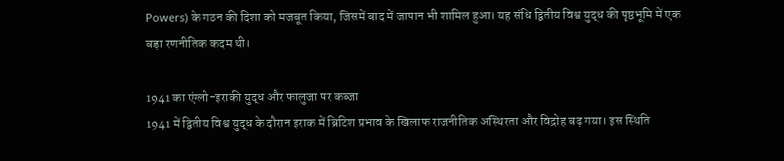Powers) के गठन की दिशा को मजबूत किया, जिसमें बाद में जापान भी शामिल हुआ। यह संधि द्वितीय विश्व युद्ध की पृष्ठभूमि में एक बड़ा रणनीतिक कदम थी।

1941 का एंग्लो-इराकी युद्ध और फालुजा पर कब्जा
1941 में द्वितीय विश्व युद्ध के दौरान इराक में ब्रिटिश प्रभाव के खिलाफ राजनीतिक अस्थिरता और विद्रोह बढ़ गया। इस स्थिति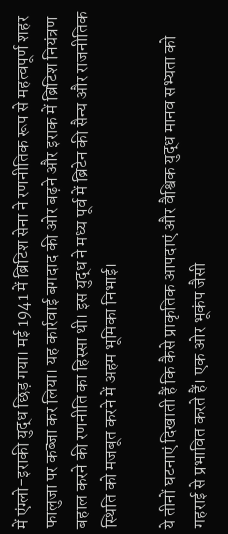में एंग्लो-इराकी युद्ध छिड़ गया। मई 1941 में ब्रिटिश सेना ने रणनीतिक रूप से महत्वपूर्ण शहर फालुजा पर कब्जा कर लिया। यह कार्रवाई बगदाद की ओर बढ़ने और इराक में ब्रिटिश नियंत्रण बहाल करने की रणनीति का हिस्सा थी। इस युद्ध ने मध्य पूर्व में ब्रिटेन की सैन्य और राजनीतिक स्थिति को मजबूत करने में अहम भूमिका निभाई।

ये तीनों घटनाएं दिखाती हैं कि कैसे प्राकृतिक आपदाएं और वैश्विक युद्ध मानव सभ्यता को गहराई से प्रभावित करते हैं। एक ओर भूकंप जैसी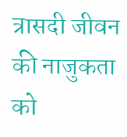त्रासदी जीवन की नाजुकता को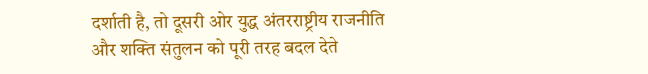दर्शाती है, तो दूसरी ओर युद्ध अंतरराष्ट्रीय राजनीति और शक्ति संतुलन को पूरी तरह बदल देते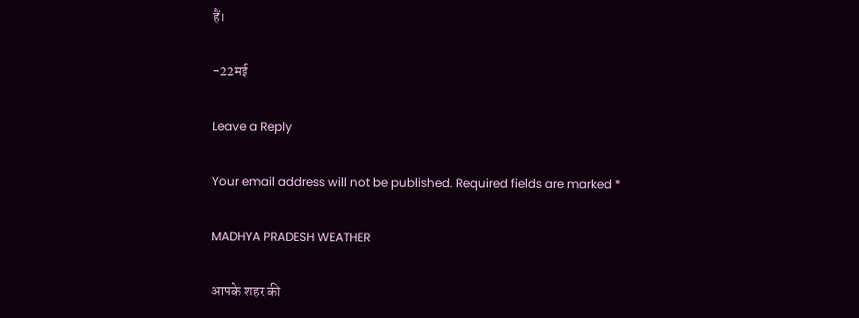हैं।

-22मई

Leave a Reply

Your email address will not be published. Required fields are marked *

MADHYA PRADESH WEATHER

आपके शहर की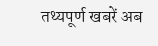तथ्यपूर्ण खबरें अब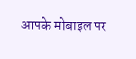आपके मोबाइल पर